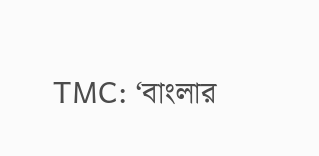TMC: ‘বাংলার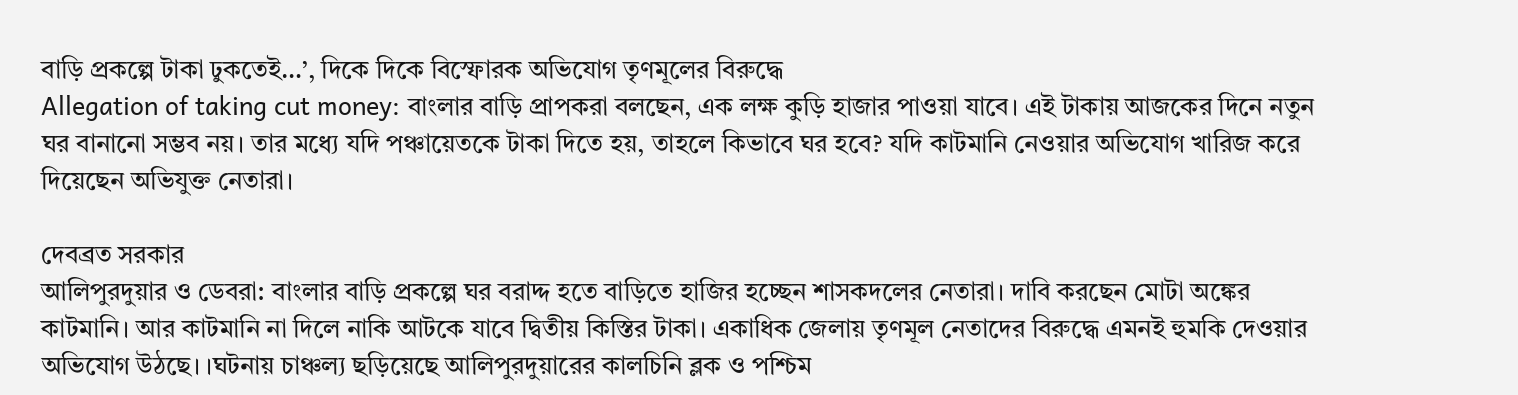বাড়ি প্রকল্পে টাকা ঢুকতেই…’, দিকে দিকে বিস্ফোরক অভিযোগ তৃণমূলের বিরুদ্ধে
Allegation of taking cut money: বাংলার বাড়ি প্রাপকরা বলছেন, এক লক্ষ কুড়ি হাজার পাওয়া যাবে। এই টাকায় আজকের দিনে নতুন ঘর বানানো সম্ভব নয়। তার মধ্যে যদি পঞ্চায়েতকে টাকা দিতে হয়, তাহলে কিভাবে ঘর হবে? যদি কাটমানি নেওয়ার অভিযোগ খারিজ করে দিয়েছেন অভিযুক্ত নেতারা।

দেবব্রত সরকার
আলিপুরদুয়ার ও ডেবরা: বাংলার বাড়ি প্রকল্পে ঘর বরাদ্দ হতে বাড়িতে হাজির হচ্ছেন শাসকদলের নেতারা। দাবি করছেন মোটা অঙ্কের কাটমানি। আর কাটমানি না দিলে নাকি আটকে যাবে দ্বিতীয় কিস্তির টাকা। একাধিক জেলায় তৃণমূল নেতাদের বিরুদ্ধে এমনই হুমকি দেওয়ার অভিযোগ উঠছে। ।ঘটনায় চাঞ্চল্য ছড়িয়েছে আলিপুরদুয়ারের কালচিনি ব্লক ও পশ্চিম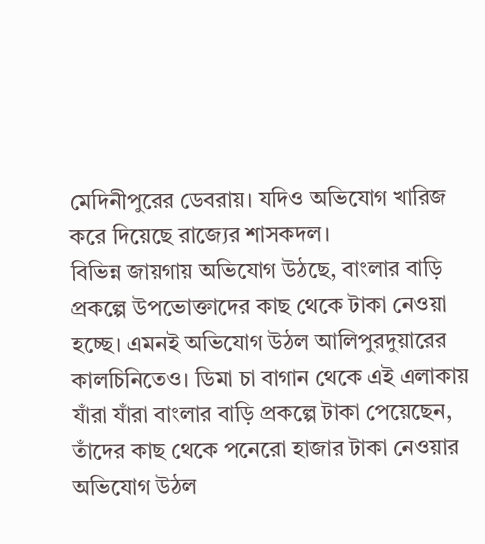মেদিনীপুরের ডেবরায়। যদিও অভিযোগ খারিজ করে দিয়েছে রাজ্যের শাসকদল।
বিভিন্ন জায়গায় অভিযোগ উঠছে, বাংলার বাড়ি প্রকল্পে উপভোক্তাদের কাছ থেকে টাকা নেওয়া হচ্ছে। এমনই অভিযোগ উঠল আলিপুরদুয়ারের কালচিনিতেও। ডিমা চা বাগান থেকে এই এলাকায় যাঁরা যাঁরা বাংলার বাড়ি প্রকল্পে টাকা পেয়েছেন, তাঁদের কাছ থেকে পনেরো হাজার টাকা নেওয়ার অভিযোগ উঠল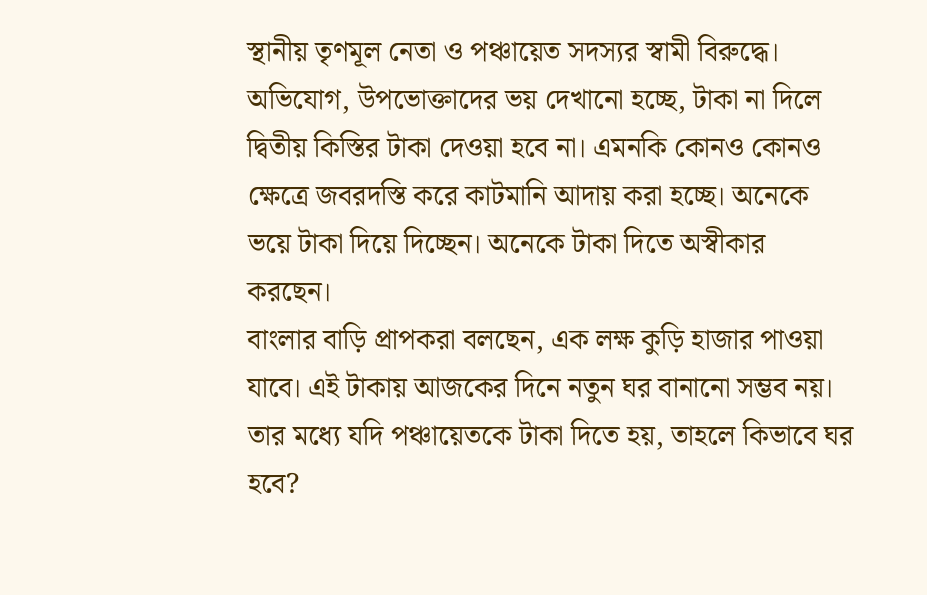স্থানীয় তৃণমূল নেতা ও পঞ্চায়েত সদস্যর স্বামী বিরুদ্ধে। অভিযোগ, উপভোক্তাদের ভয় দেখানো হচ্ছে, টাকা না দিলে দ্বিতীয় কিস্তির টাকা দেওয়া হবে না। এমনকি কোনও কোনও ক্ষেত্রে জবরদস্তি করে কাটমানি আদায় করা হচ্ছে। অনেকে ভয়ে টাকা দিয়ে দিচ্ছেন। অনেকে টাকা দিতে অস্বীকার করছেন।
বাংলার বাড়ি প্রাপকরা বলছেন, এক লক্ষ কুড়ি হাজার পাওয়া যাবে। এই টাকায় আজকের দিনে নতুন ঘর বানানো সম্ভব নয়। তার মধ্যে যদি পঞ্চায়েতকে টাকা দিতে হয়, তাহলে কিভাবে ঘর হবে?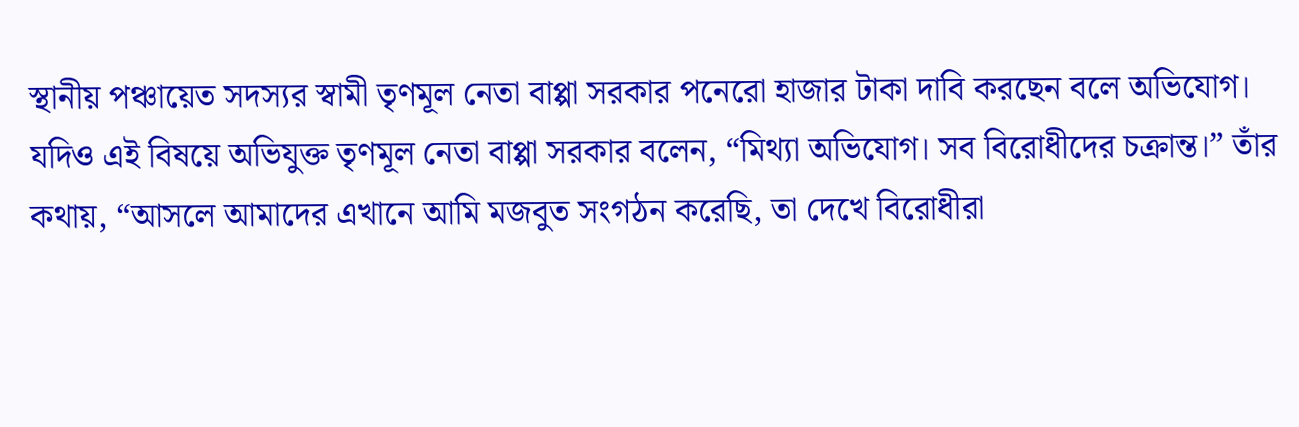স্থানীয় পঞ্চায়েত সদস্যর স্বামী তৃণমূল নেতা বাপ্পা সরকার পনেরো হাজার টাকা দাবি করছেন বলে অভিযোগ।
যদিও এই বিষয়ে অভিযুক্ত তৃণমূল নেতা বাপ্পা সরকার বলেন, “মিথ্যা অভিযোগ। সব বিরোধীদের চক্রান্ত।” তাঁর কথায়, “আসলে আমাদের এখানে আমি মজবুত সংগঠন করেছি, তা দেখে বিরোধীরা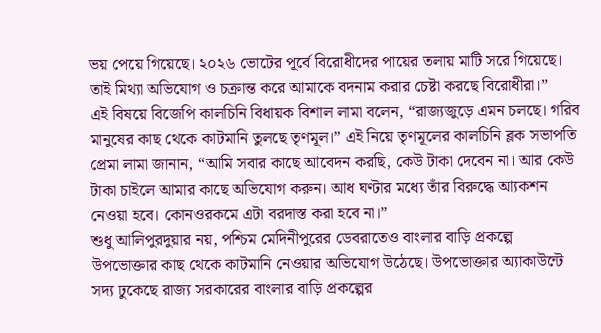ভয় পেয়ে গিয়েছে। ২০২৬ ভোটের পূর্বে বিরোধীদের পায়ের তলায় মাটি সরে গিয়েছে। তাই মিথ্যা অভিযোগ ও চক্রান্ত করে আমাকে বদনাম করার চেষ্টা করছে বিরোধীরা।”
এই বিষয়ে বিজেপি কালচিনি বিধায়ক বিশাল লামা বলেন, “রাজ্যজুড়ে এমন চলছে। গরিব মানুষের কাছ থেকে কাটমানি তুলছে তৃণমূল।” এই নিয়ে তৃণমূলের কালচিনি ব্লক সভাপতি প্রেমা লামা জানান, “আমি সবার কাছে আবেদন করছি, কেউ টাকা দেবেন না। আর কেউ টাকা চাইলে আমার কাছে অভিযোগ করুন। আধ ঘণ্টার মধ্যে তাঁর বিরুদ্ধে আ্যকশন নেওয়া হবে। কোনওরকমে এটা বরদাস্ত করা হবে না।”
শুধু আলিপুরদুয়ার নয়, পশ্চিম মেদিনীপুরের ডেবরাতেও বাংলার বাড়ি প্রকল্পে উপভোক্তার কাছ থেকে কাটমানি নেওয়ার অভিযোগ উঠেছে। উপভোক্তার অ্যাকাউন্টে সদ্য ঢুকেছে রাজ্য সরকারের বাংলার বাড়ি প্রকল্পের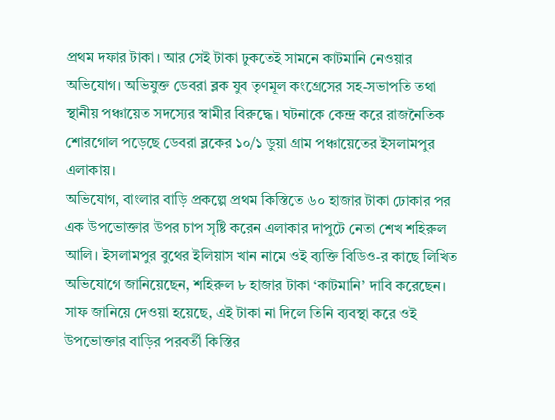প্রথম দফার টাকা। আর সেই টাকা ঢুকতেই সামনে কাটমানি নেওয়ার অভিযোগ। অভিযুক্ত ডেবরা ব্লক যুব তৃণমূল কংগ্রেসের সহ-সভাপতি তথা স্থানীয় পঞ্চায়েত সদস্যের স্বামীর বিরুদ্ধে। ঘটনাকে কেন্দ্র করে রাজনৈতিক শোরগোল পড়েছে ডেবরা ব্লকের ১০/১ ডুয়া গ্রাম পঞ্চায়েতের ইসলামপুর এলাকায়।
অভিযোগ, বাংলার বাড়ি প্রকল্পে প্রথম কিস্তিতে ৬০ হাজার টাকা ঢোকার পর এক উপভোক্তার উপর চাপ সৃষ্টি করেন এলাকার দাপুটে নেতা শেখ শহিরুল আলি। ইসলামপুর বুথের ইলিয়াস খান নামে ওই ব্যক্তি বিডিও-র কাছে লিখিত অভিযোগে জানিয়েছেন, শহিরুল ৮ হাজার টাকা ‘কাটমানি’ দাবি করেছেন। সাফ জানিয়ে দেওয়া হয়েছে, এই টাকা না দিলে তিনি ব্যবস্থা করে ওই উপভোক্তার বাড়ির পরবর্তী কিস্তির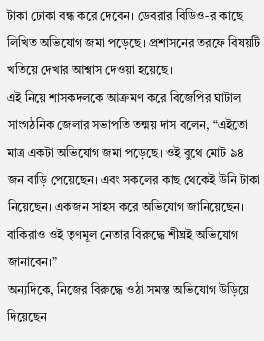টাকা ঢোকা বন্ধ করে দেবেন। ডেবরার বিডিও-র কাছে লিখিত অভিযোগ জমা পড়েছে। প্রশাসনের তরফে বিষয়টি খতিয়ে দেখার আশ্বাস দেওয়া হয়েছে।
এই নিয়ে শাসকদলকে আক্রমণ করে বিজেপির ঘাটাল সাংগঠনিক জেলার সভাপতি তন্ময় দাস বলেন, “এইতো মাত্র একটা অভিযোগ জমা পড়েছে। ওই বুথে মোট ৯৪ জন বাড়ি পেয়েছেন। এবং সকলের কাছ থেকেই উনি টাকা নিয়েছেন। একজন সাহস করে অভিযোগ জানিয়েছেন। বাকিরাও ওই তৃণমূল নেতার বিরুদ্ধে শীঘ্রই অভিযোগ জানাবেন।”
অন্যদিকে, নিজের বিরুদ্ধে ওঠা সমস্ত অভিযোগ উড়িয়ে দিয়েছেন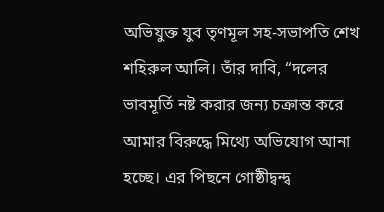অভিযুক্ত যুব তৃণমূল সহ-সভাপতি শেখ শহিরুল আলি। তাঁর দাবি, “দলের ভাবমূর্তি নষ্ট করার জন্য চক্রান্ত করে আমার বিরুদ্ধে মিথ্যে অভিযোগ আনা হচ্ছে। এর পিছনে গোষ্ঠীদ্বন্দ্ব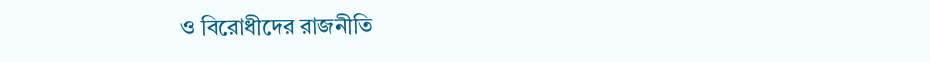ও বিরোধীদের রাজনীতি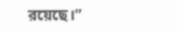রয়েছে।”